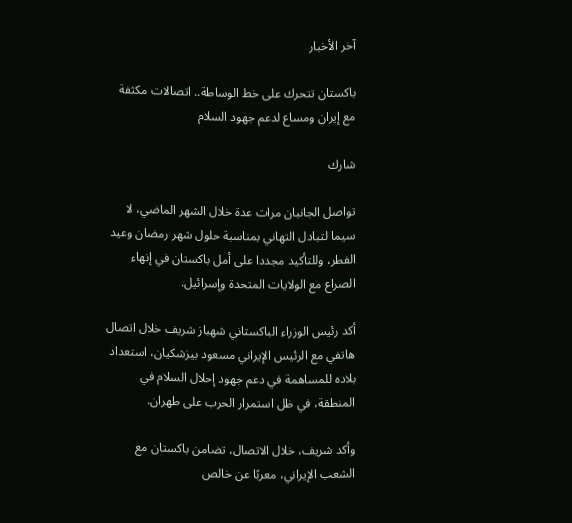آخر الأخبار

باكستان تتحرك على خط الوساطة.. اتصالات مكثفة مع إيران ومساع لدعم جهود السلام

شارك

تواصل الجانبان مرات عدة خلال الشهر الماضي، لا سيما لتبادل التهاني بمناسبة حلول شهر رمضان وعيد الفطر، وللتأكيد مجددا على أمل باكستان في إنهاء الصراع مع الولايات المتحدة وإسرائيل.

أكد رئيس الوزراء الباكستاني شهباز شريف خلال اتصال هاتفي مع الرئيس الإيراني مسعود بيزشكيان، استعداد بلاده للمساهمة في دعم جهود إحلال السلام في المنطقة، في ظل استمرار الحرب على طهران.

وأكد شريف، خلال الاتصال، تضامن باكستان مع الشعب الإيراني، معربًا عن خالص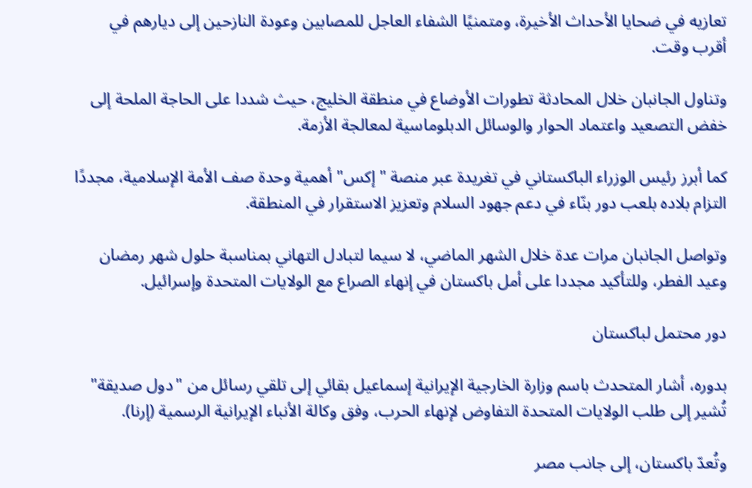تعازيه في ضحايا الأحداث الأخيرة، ومتمنيًا الشفاء العاجل للمصابين وعودة النازحين إلى ديارهم في أقرب وقت.

وتناول الجانبان خلال المحادثة تطورات الأوضاع في منطقة الخليج، حيث شددا على الحاجة الملحة إلى خفض التصعيد واعتماد الحوار والوسائل الدبلوماسية لمعالجة الأزمة.

كما أبرز رئيس الوزراء الباكستاني في تغريدة عبر منصة "إكس" أهمية وحدة صف الأمة الإسلامية، مجددًا التزام بلاده بلعب دور بنّاء في دعم جهود السلام وتعزيز الاستقرار في المنطقة.

وتواصل الجانبان مرات عدة خلال الشهر الماضي، لا سيما لتبادل التهاني بمناسبة حلول شهر رمضان وعيد الفطر، وللتأكيد مجددا على أمل باكستان في إنهاء الصراع مع الولايات المتحدة وإسرائيل.

دور محتمل لباكستان

بدوره، أشار المتحدث باسم وزارة الخارجية الإيرانية إسماعيل بقائي إلى تلقي رسائل من "دول صديقة" تُشير إلى طلب الولايات المتحدة التفاوض لإنهاء الحرب، وفق وكالة الأنباء الإيرانية الرسمية (إرنا).

وتُعدّ باكستان، إلى جانب مصر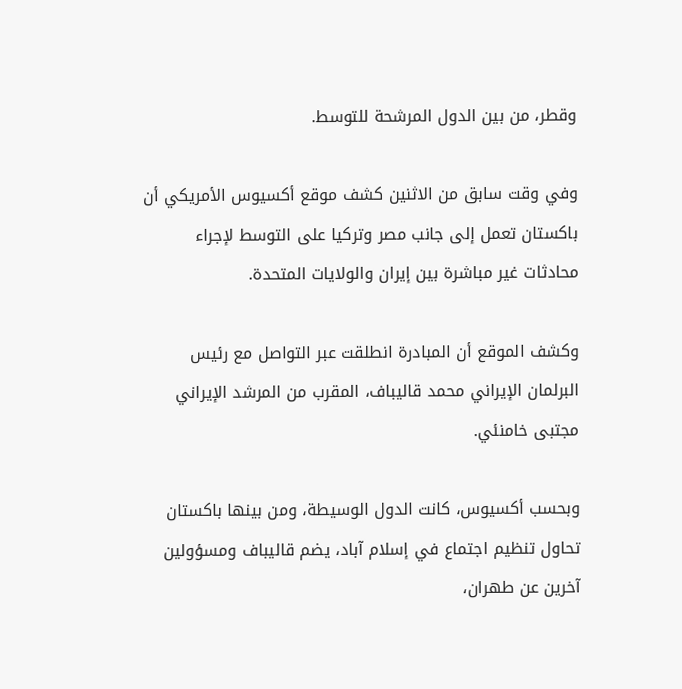وقطر، من بين الدول المرشحة للتوسط.

وفي وقت سابق من الاثنين كشف موقع أكسيوس الأمريكي أن باكستان تعمل إلى جانب مصر وتركيا على التوسط لإجراء محادثات غير مباشرة بين إيران والولايات المتحدة.

وكشف الموقع أن المبادرة انطلقت عبر التواصل مع رئيس البرلمان الإيراني محمد قاليباف، المقرب من المرشد الإيراني مجتبى خامنئي.

وبحسب أكسيوس، كانت الدول الوسيطة، ومن بينها باكستان تحاول تنظيم اجتماع في إسلام آباد، يضم قاليباف ومسؤولين آخرين عن طهران،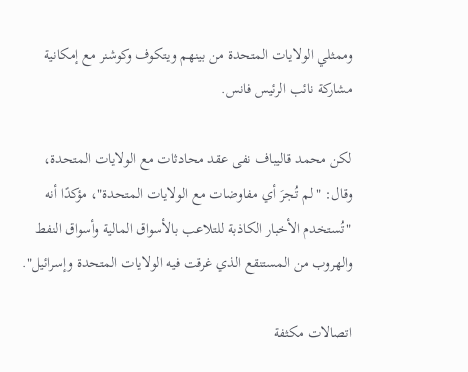وممثلي الولايات المتحدة من بينهم ويتكوف وكوشنر مع إمكانية مشاركة نائب الرئيس فانس.

لكن محمد قاليباف نفى عقد محادثات مع الولايات المتحدة، وقال: "لم تُجرَ أي مفاوضات مع الولايات المتحدة"، مؤكدًا أنه "تُستخدم الأخبار الكاذبة للتلاعب بالأسواق المالية وأسواق النفط والهروب من المستنقع الذي غرقت فيه الولايات المتحدة وإسرائيل".

اتصالات مكثفة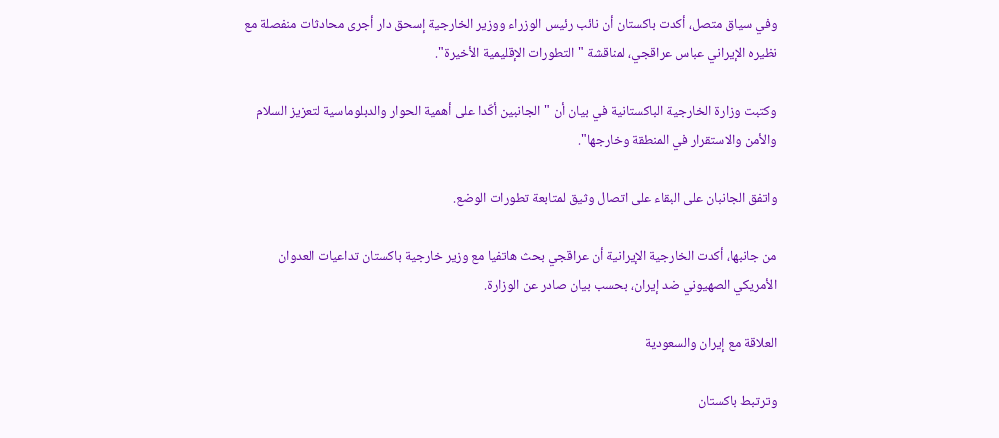وفي سياق متصل، أكدت باكستان أن نائب رئيس الوزراء ووزير الخارجية إسحق دار أجرى محادثات منفصلة مع نظيره الإيراني عباس عراقجي، لمناقشة "التطورات الإقليمية الأخيرة".

وكتبت وزارة الخارجية الباكستانية في بيان أن "الجانبين أكّدا على أهمية الحوار والدبلوماسية لتعزيز السلام والأمن والاستقرار في المنطقة وخارجها".

واتفق الجانبان على البقاء على اتصال وثيق لمتابعة تطورات الوضع.

من جانبها، أكدت الخارجية الإيرانية أن عراقجي بحث هاتفيا مع وزير خارجية باكستان تداعيات العدوان الأمريكي الصهيوني ضد إيران، بحسب بيان صادر عن الوزارة.

العلاقة مع إيران والسعودية

وترتبط باكستان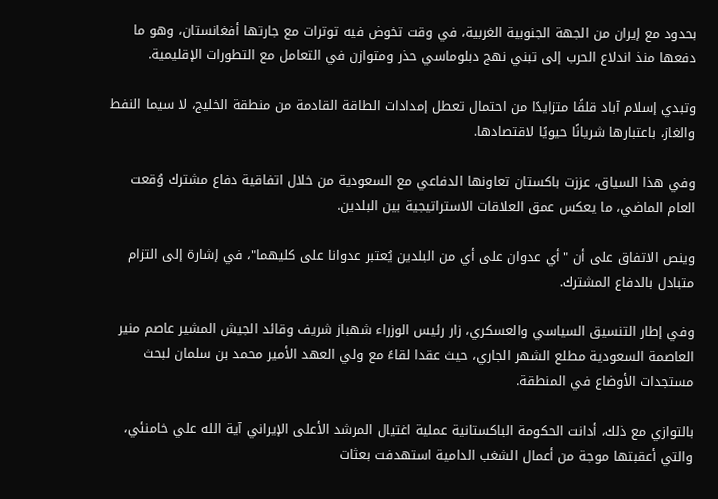بحدود مع إيران من الجهة الجنوبية الغربية، في وقت تخوض فيه توترات مع جارتها أفغانستان، وهو ما دفعها منذ اندلاع الحرب إلى تبني نهج دبلوماسي حذر ومتوازن في التعامل مع التطورات الإقليمية.

وتبدي إسلام آباد قلقًا متزايدًا من احتمال تعطل إمدادات الطاقة القادمة من منطقة الخليج، لا سيما النفط والغاز، باعتبارها شريانًا حيويًا لاقتصادها.

وفي هذا السياق، عززت باكستان تعاونها الدفاعي مع السعودية من خلال اتفاقية دفاع مشترك وُقعت العام الماضي، ما يعكس عمق العلاقات الاستراتيجية بين البلدين.

وينص الاتفاق على أن "أي عدوان على أي من البلدين يُعتبر عدوانا على كليهما"، في إشارة إلى التزام متبادل بالدفاع المشترك.

وفي إطار التنسيق السياسي والعسكري، زار رئيس الوزراء شهباز شريف وقائد الجيش المشير عاصم منير العاصمة السعودية مطلع الشهر الجاري، حيث عقدا لقاءً مع ولي العهد الأمير محمد بن سلمان لبحث مستجدات الأوضاع في المنطقة.

بالتوازي مع ذلك، أدانت الحكومة الباكستانية عملية اغتيال المرشد الأعلى الإيراني آية الله علي خامنئي، والتي أعقبتها موجة من أعمال الشغب الدامية استهدفت بعثات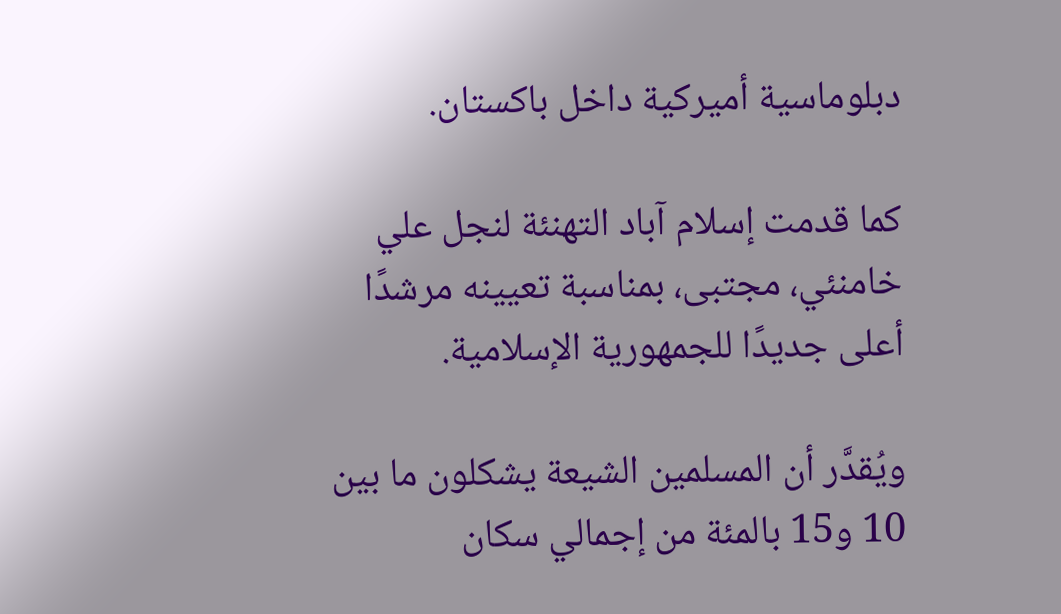دبلوماسية أميركية داخل باكستان.

كما قدمت إسلام آباد التهنئة لنجل علي خامنئي، مجتبى، بمناسبة تعيينه مرشدًا أعلى جديدًا للجمهورية الإسلامية.

ويُقدَّر أن المسلمين الشيعة يشكلون ما بين 10 و15 بالمئة من إجمالي سكان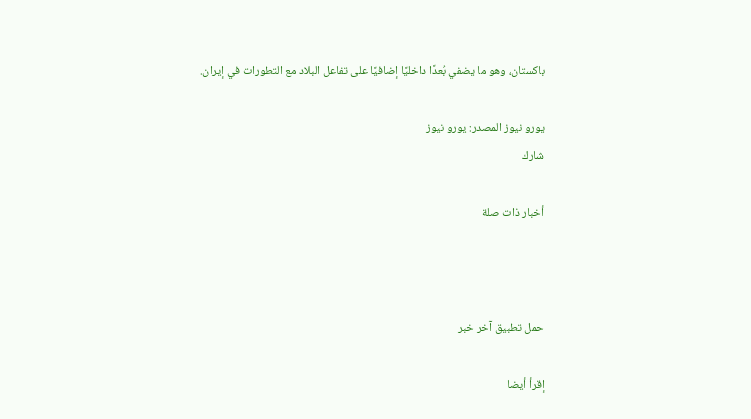باكستان، وهو ما يضفي بُعدًا داخليًا إضافيًا على تفاعل البلاد مع التطورات في إيران.

يورو نيوز المصدر: يورو نيوز
شارك

أخبار ذات صلة



حمل تطبيق آخر خبر

إقرأ أيضا